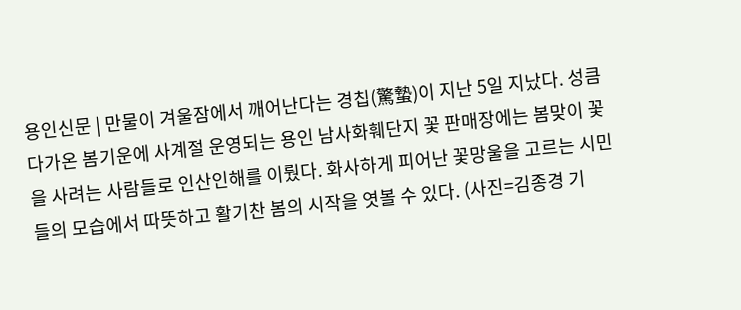용인신문 | 만물이 겨울잠에서 깨어난다는 경칩(驚蟄)이 지난 5일 지났다. 성큼 다가온 봄기운에 사계절 운영되는 용인 남사화훼단지 꽃 판매장에는 봄맞이 꽃을 사려는 사람들로 인산인해를 이뤘다. 화사하게 피어난 꽃망울을 고르는 시민들의 모습에서 따뜻하고 활기찬 봄의 시작을 엿볼 수 있다. (사진=김종경 기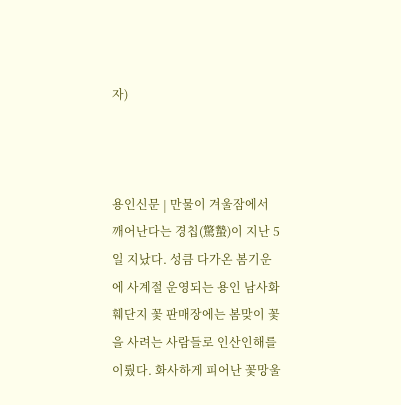자)



용인신문 | 만물이 겨울잠에서 깨어난다는 경칩(驚蟄)이 지난 5일 지났다. 성큼 다가온 봄기운에 사계절 운영되는 용인 남사화훼단지 꽃 판매장에는 봄맞이 꽃을 사려는 사람들로 인산인해를 이뤘다. 화사하게 피어난 꽃망울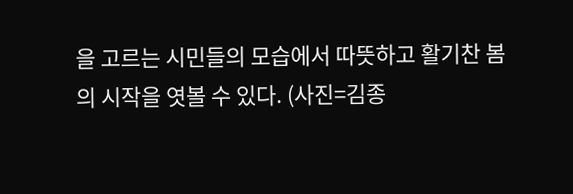을 고르는 시민들의 모습에서 따뜻하고 활기찬 봄의 시작을 엿볼 수 있다. (사진=김종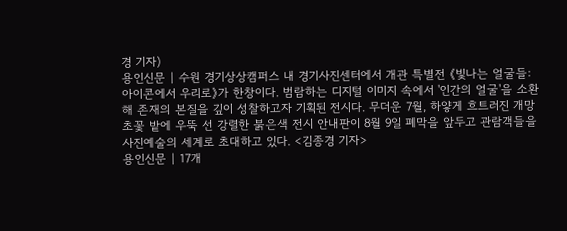경 기자)
용인신문 | 수원 경기상상캠퍼스 내 경기사진센터에서 개관 특별전 《빛나는 얼굴들: 아이콘에서 우리로》가 한창이다. 범람하는 디지털 이미지 속에서 '인간의 얼굴'을 소환해 존재의 본질을 깊이 성찰하고자 기획된 전시다. 무더운 7월, 하얗게 흐트러진 개망초꽃 밭에 우뚝 선 강렬한 붉은색 전시 안내판이 8월 9일 폐막을 앞두고 관람객들을 사진예술의 세계로 초대하고 있다. <김종경 기자>
용인신문 | 17개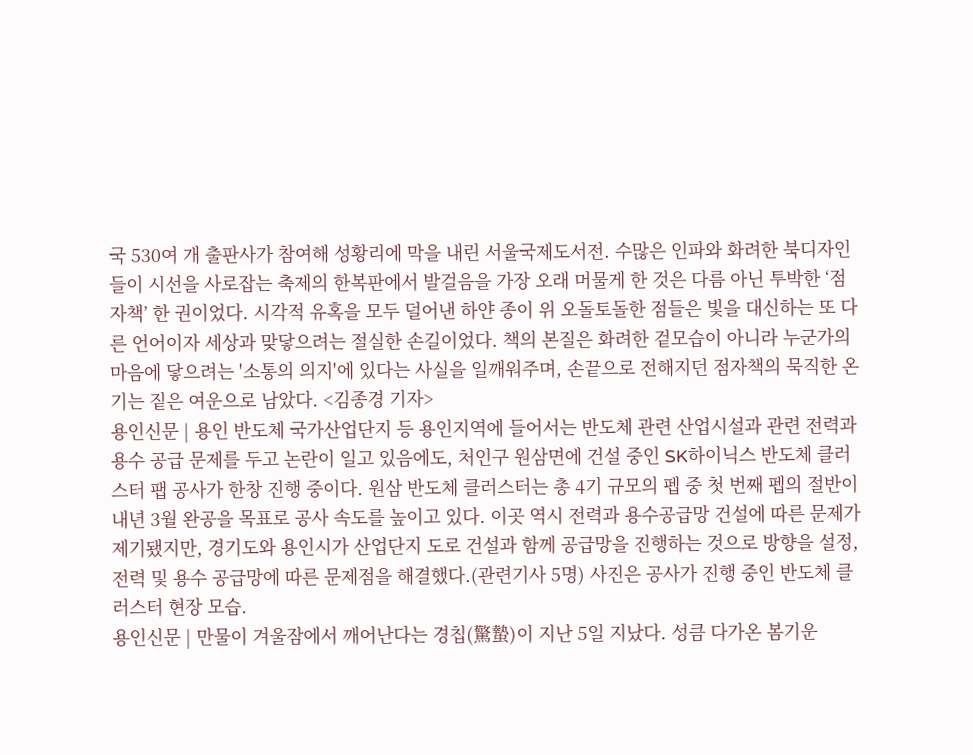국 530여 개 출판사가 참여해 성황리에 막을 내린 서울국제도서전. 수많은 인파와 화려한 북디자인들이 시선을 사로잡는 축제의 한복판에서 발걸음을 가장 오래 머물게 한 것은 다름 아닌 투박한 ‘점자책’ 한 권이었다. 시각적 유혹을 모두 덜어낸 하얀 종이 위 오돌토돌한 점들은 빛을 대신하는 또 다른 언어이자 세상과 맞닿으려는 절실한 손길이었다. 책의 본질은 화려한 겉모습이 아니라 누군가의 마음에 닿으려는 '소통의 의지'에 있다는 사실을 일깨워주며, 손끝으로 전해지던 점자책의 묵직한 온기는 짙은 여운으로 남았다. <김종경 기자>
용인신문 | 용인 반도체 국가산업단지 등 용인지역에 들어서는 반도체 관련 산업시설과 관련 전력과 용수 공급 문제를 두고 논란이 일고 있음에도, 처인구 원삼면에 건설 중인 SK하이닉스 반도체 클러스터 팹 공사가 한창 진행 중이다. 원삼 반도체 클러스터는 총 4기 규모의 펩 중 첫 번째 펩의 절반이 내년 3월 완공을 목표로 공사 속도를 높이고 있다. 이곳 역시 전력과 용수공급망 건설에 따른 문제가 제기됐지만, 경기도와 용인시가 산업단지 도로 건설과 함께 공급망을 진행하는 것으로 방향을 설정, 전력 및 용수 공급망에 따른 문제점을 해결했다.(관련기사 5명) 사진은 공사가 진행 중인 반도체 클러스터 현장 모습.
용인신문 | 만물이 겨울잠에서 깨어난다는 경칩(驚蟄)이 지난 5일 지났다. 성큼 다가온 봄기운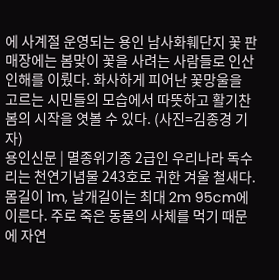에 사계절 운영되는 용인 남사화훼단지 꽃 판매장에는 봄맞이 꽃을 사려는 사람들로 인산인해를 이뤘다. 화사하게 피어난 꽃망울을 고르는 시민들의 모습에서 따뜻하고 활기찬 봄의 시작을 엿볼 수 있다. (사진=김종경 기자)
용인신문 | 멸종위기종 2급인 우리나라 독수리는 천연기념물 243호로 귀한 겨울 철새다. 몸길이 1m, 날개길이는 최대 2m 95cm에 이른다. 주로 죽은 동물의 사체를 먹기 때문에 자연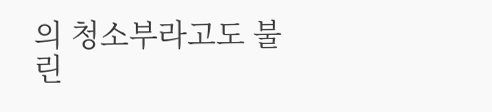의 청소부라고도 불린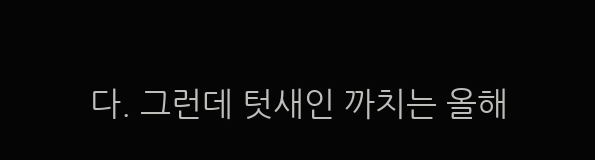다. 그런데 텃새인 까치는 올해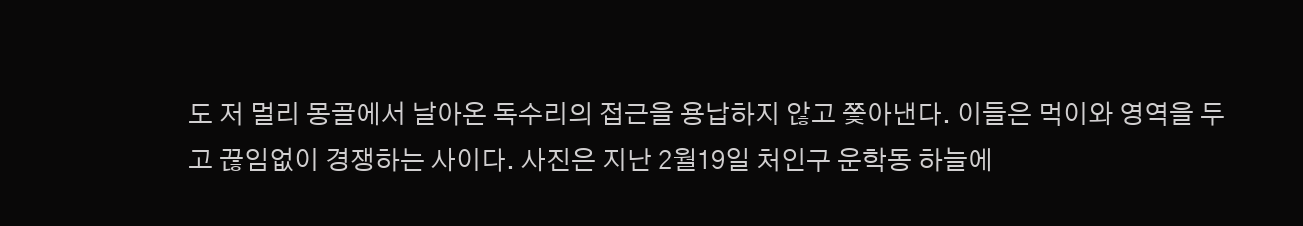도 저 멀리 몽골에서 날아온 독수리의 접근을 용납하지 않고 쫓아낸다. 이들은 먹이와 영역을 두고 끊임없이 경쟁하는 사이다. 사진은 지난 2월19일 처인구 운학동 하늘에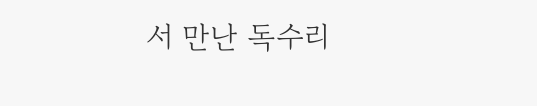서 만난 독수리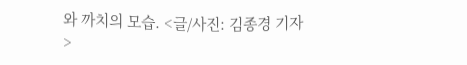와 까치의 모습. <글/사진: 김종경 기자>